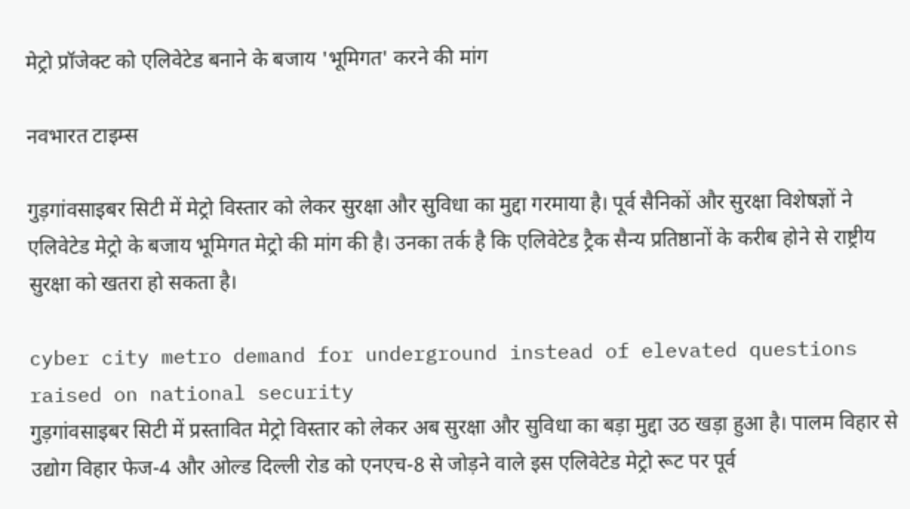मेट्रो प्रॉजेक्ट को एलिवेटेड बनाने के बजाय 'भूमिगत' करने की मांग

नवभारत टाइम्स

गुड़गांवसाइबर सिटी में मेट्रो विस्तार को लेकर सुरक्षा और सुविधा का मुद्दा गरमाया है। पूर्व सैनिकों और सुरक्षा विशेषज्ञों ने एलिवेटेड मेट्रो के बजाय भूमिगत मेट्रो की मांग की है। उनका तर्क है कि एलिवेटेड ट्रैक सैन्य प्रतिष्ठानों के करीब होने से राष्ट्रीय सुरक्षा को खतरा हो सकता है।

cyber city metro demand for underground instead of elevated questions raised on national security
गुड़गांवसाइबर सिटी में प्रस्तावित मेट्रो विस्तार को लेकर अब सुरक्षा और सुविधा का बड़ा मुद्दा उठ खड़ा हुआ है। पालम विहार से उद्योग विहार फेज-4 और ओल्ड दिल्ली रोड को एनएच-8 से जोड़ने वाले इस एलिवेटेड मेट्रो रूट पर पूर्व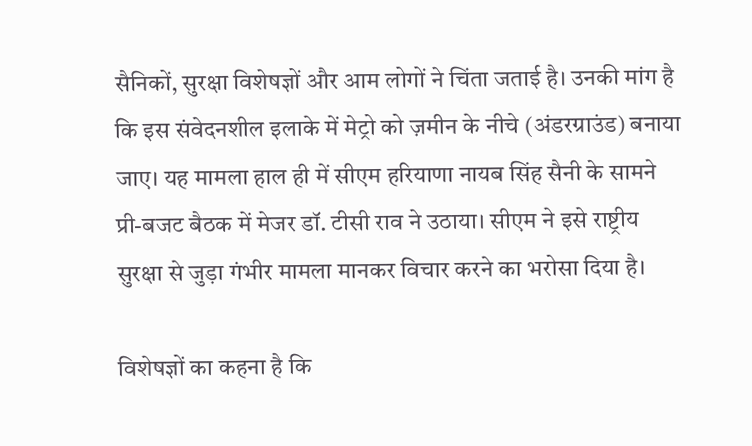सैनिकों, सुरक्षा विशेषज्ञों और आम लोगों ने चिंता जताई है। उनकी मांग है कि इस संवेदनशील इलाके में मेट्रो को ज़मीन के नीचे (अंडरग्राउंड) बनाया जाए। यह मामला हाल ही में सीएम हरियाणा नायब सिंह सैनी के सामने प्री-बजट बैठक में मेजर डॉ. टीसी राव ने उठाया। सीएम ने इसे राष्ट्रीय सुरक्षा से जुड़ा गंभीर मामला मानकर विचार करने का भरोसा दिया है।

विशेषज्ञों का कहना है कि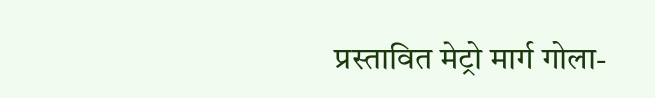प्रस्तावित मेट्रो मार्ग गोला-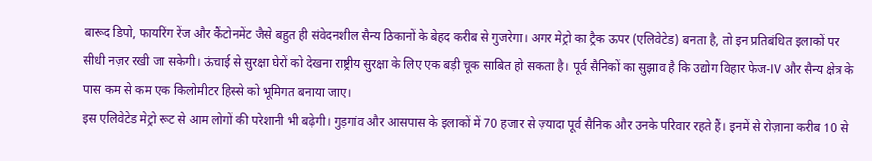बारूद डिपो, फायरिंग रेंज और कैंटोनमेंट जैसे बहुत ही संवेदनशील सैन्य ठिकानों के बेहद करीब से गुजरेगा। अगर मेट्रो का ट्रैक ऊपर (एलिवेटेड) बनता है, तो इन प्रतिबंधित इलाकों पर सीधी नज़र रखी जा सकेगी। ऊंचाई से सुरक्षा घेरों को देखना राष्ट्रीय सुरक्षा के लिए एक बड़ी चूक साबित हो सकता है। पूर्व सैनिकों का सुझाव है कि उद्योग विहार फेज-IV और सैन्य क्षेत्र के पास कम से कम एक किलोमीटर हिस्से को भूमिगत बनाया जाए।
इस एलिवेटेड मेट्रो रूट से आम लोगों की परेशानी भी बढ़ेगी। गुड़गांव और आसपास के इलाकों में 70 हजार से ज़्यादा पूर्व सैनिक और उनके परिवार रहते हैं। इनमें से रोज़ाना करीब 10 से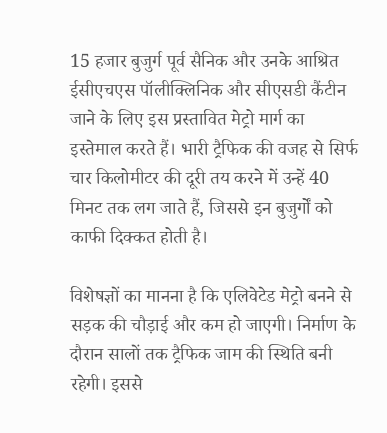15 हजार बुजुर्ग पूर्व सैनिक और उनके आश्रित ईसीएचएस पॉलीक्लिनिक और सीएसडी कैंटीन जाने के लिए इस प्रस्तावित मेट्रो मार्ग का इस्तेमाल करते हैं। भारी ट्रैफिक की वजह से सिर्फ चार किलोमीटर की दूरी तय करने में उन्हें 40 मिनट तक लग जाते हैं, जिससे इन बुजुर्गों को काफी दिक्कत होती है।

विशेषज्ञों का मानना है कि एलिवेटेड मेट्रो बनने से सड़क की चौड़ाई और कम हो जाएगी। निर्माण के दौरान सालों तक ट्रैफिक जाम की स्थिति बनी रहेगी। इससे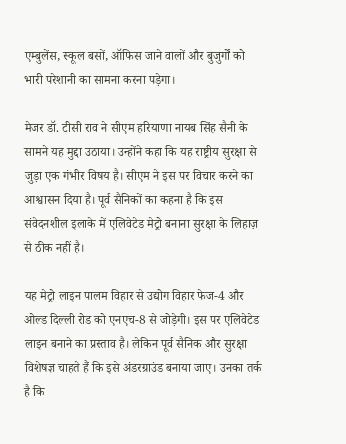एम्बुलेंस, स्कूल बसों, ऑफिस जाने वालों और बुजुर्गों को भारी परेशानी का सामना करना पड़ेगा।

मेजर डॉ. टीसी राव ने सीएम हरियाणा नायब सिंह सैनी के सामने यह मुद्दा उठाया। उन्होंने कहा कि यह राष्ट्रीय सुरक्षा से जुड़ा एक गंभीर विषय है। सीएम ने इस पर विचार करने का आश्वासन दिया है। पूर्व सैनिकों का कहना है कि इस संवेदनशील इलाके में एलिवेटेड मेट्रो बनाना सुरक्षा के लिहाज़ से ठीक नहीं है।

यह मेट्रो लाइन पालम विहार से उद्योग विहार फेज-4 और ओल्ड दिल्ली रोड को एनएच-8 से जोड़ेगी। इस पर एलिवेटेड लाइन बनाने का प्रस्ताव है। लेकिन पूर्व सैनिक और सुरक्षा विशेषज्ञ चाहते हैं कि इसे अंडरग्राउंड बनाया जाए। उनका तर्क है कि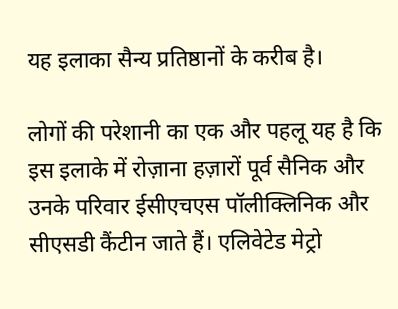यह इलाका सैन्य प्रतिष्ठानों के करीब है।

लोगों की परेशानी का एक और पहलू यह है कि इस इलाके में रोज़ाना हज़ारों पूर्व सैनिक और उनके परिवार ईसीएचएस पॉलीक्लिनिक और सीएसडी कैंटीन जाते हैं। एलिवेटेड मेट्रो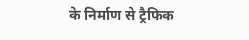के निर्माण से ट्रैफिक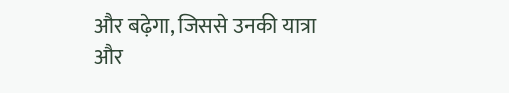और बढ़ेगा, जिससे उनकी यात्रा और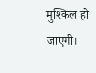मुश्किल हो जाएगी।